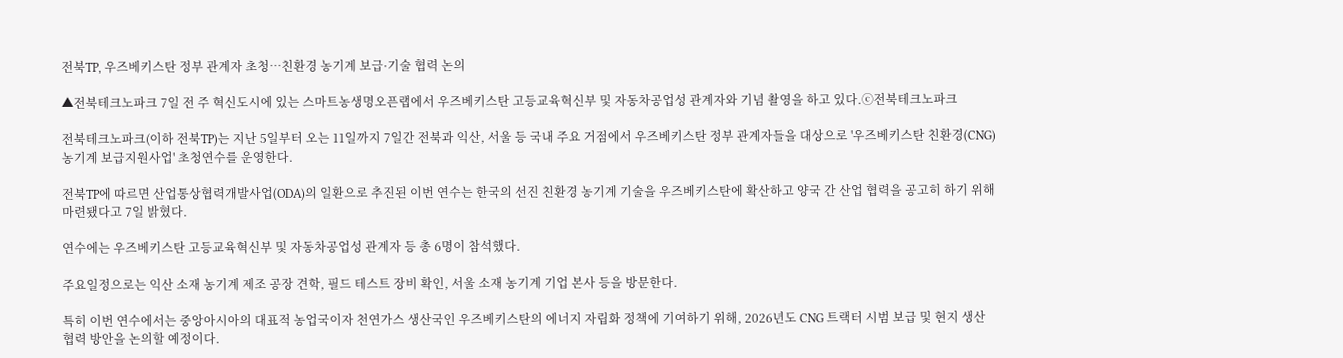전북TP, 우즈베키스탄 정부 관계자 초청…친환경 농기계 보급·기술 협력 논의

▲전북테크노파크 7일 전 주 혁신도시에 있는 스마트농생명오픈랩에서 우즈베키스탄 고등교육혁신부 및 자동차공업성 관계자와 기념 촬영을 하고 있다.ⓒ전북테크노파크

전북테크노파크(이하 전북TP)는 지난 5일부터 오는 11일까지 7일간 전북과 익산, 서울 등 국내 주요 거점에서 우즈베키스탄 정부 관계자들을 대상으로 '우즈베키스탄 친환경(CNG) 농기계 보급지원사업' 초청연수를 운영한다.

전북TP에 따르면 산업통상협력개발사업(ODA)의 일환으로 추진된 이번 연수는 한국의 선진 친환경 농기계 기술을 우즈베키스탄에 확산하고 양국 간 산업 협력을 공고히 하기 위해 마련됐다고 7일 밝혔다.

연수에는 우즈베키스탄 고등교육혁신부 및 자동차공업성 관계자 등 총 6명이 참석했다.

주요일정으로는 익산 소재 농기계 제조 공장 견학, 필드 테스트 장비 확인, 서울 소재 농기계 기업 본사 등을 방문한다.

특히 이번 연수에서는 중앙아시아의 대표적 농업국이자 천연가스 생산국인 우즈베키스탄의 에너지 자립화 정책에 기여하기 위해, 2026년도 CNG 트랙터 시범 보급 및 현지 생산 협력 방안을 논의할 예정이다.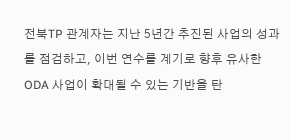전북TP 관계자는 지난 5년간 추진된 사업의 성과를 점검하고, 이번 연수를 계기로 향후 유사한 ODA 사업이 확대될 수 있는 기반을 탄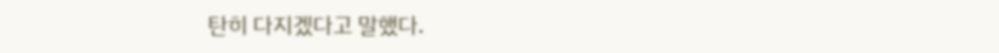탄히 다지겠다고 말했다.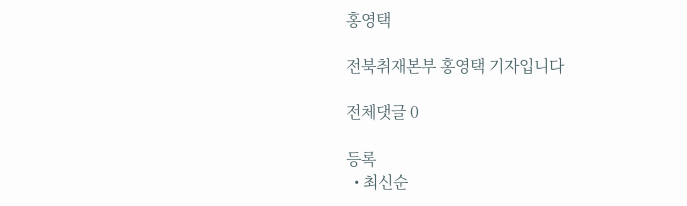홍영택

전북취재본부 홍영택 기자입니다

전체댓글 0

등록
  • 최신순